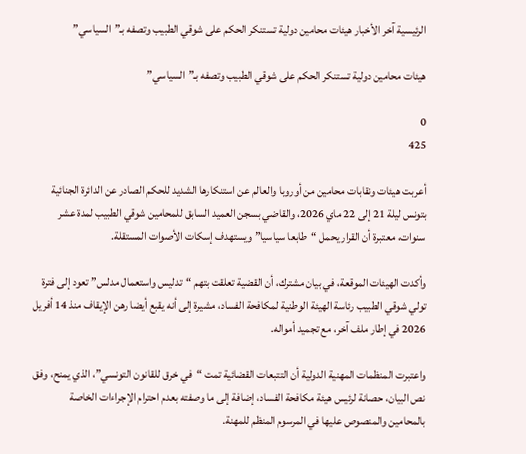الرئيسية آخر الأخبار هيئات محامين دولية تستنكر الحكم على شوقي الطبيب وتصفه بـ”السياسي”

هيئات محامين دولية تستنكر الحكم على شوقي الطبيب وتصفه بـ”السياسي”

0
425

أعربت هيئات ونقابات محامين من أوروبا والعالم عن استنكارها الشديد للحكم الصادر عن الدائرة الجنائية بتونس ليلة 21 إلى 22 ماي 2026، والقاضي بسجن العميد السابق للمحامين شوقي الطبيب لمدة عشر سنوات، معتبرة أن القرار يحمل “طابعا سياسيا” ويستهدف إسكات الأصوات المستقلة.

وأكدت الهيئات الموقعة، في بيان مشترك، أن القضية تعلقت بتهم “تدليس واستعمال مدلس” تعود إلى فترة تولي شوقي الطبيب رئاسة الهيئة الوطنية لمكافحة الفساد، مشيرة إلى أنه يقبع أيضا رهن الإيقاف منذ 14 أفريل 2026 في إطار ملف آخر، مع تجميد أمواله.

واعتبرت المنظمات المهنية الدولية أن التتبعات القضائية تمت “في خرق للقانون التونسي”، الذي يمنح، وفق نص البيان، حصانة لرئيس هيئة مكافحة الفساد، إضافة إلى ما وصفته بعدم احترام الإجراءات الخاصة بالمحامين والمنصوص عليها في المرسوم المنظم للمهنة.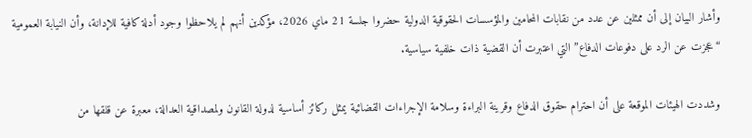وأشار البيان إلى أن ممثلين عن عدد من نقابات المحامين والمؤسسات الحقوقية الدولية حضروا جلسة 21 ماي 2026، مؤكدين أنهم لم يلاحظوا وجود أدلة كافية للإدانة، وأن النيابة العمومية “عجزت عن الرد على دفوعات الدفاع” التي اعتبرت أن القضية ذات خلفية سياسية.

وشددت الهيئات الموقعة على أن احترام حقوق الدفاع وقرينة البراءة وسلامة الإجراءات القضائية يمثل ركائز أساسية لدولة القانون ولمصداقية العدالة، معبرة عن قلقها من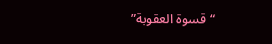“قسوة العقوبة”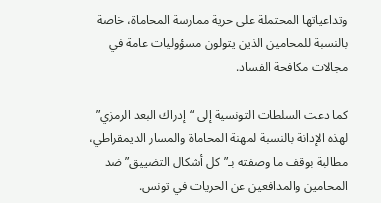وتداعياتها المحتملة على حرية ممارسة المحاماة، خاصة بالنسبة للمحامين الذين يتولون مسؤوليات عامة في مجالات مكافحة الفساد.

كما دعت السلطات التونسية إلى “إدراك البعد الرمزي” لهذه الإدانة بالنسبة لمهنة المحاماة والمسار الديمقراطي، مطالبة بوقف ما وصفته بـ”كل أشكال التضييق” ضد المحامين والمدافعين عن الحريات في تونس.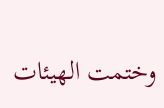وختمت الهيئات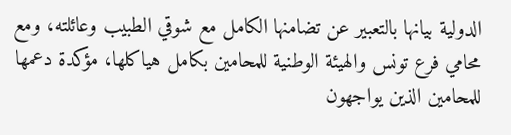الدولية بيانها بالتعبير عن تضامنها الكامل مع شوقي الطبيب وعائلته، ومع محامي فرع تونس والهيئة الوطنية للمحامين بكامل هياكلها، مؤكدة دعمها للمحامين الذين يواجهون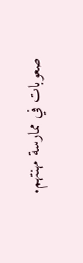صعوبات في ممارسة مهنتهم.